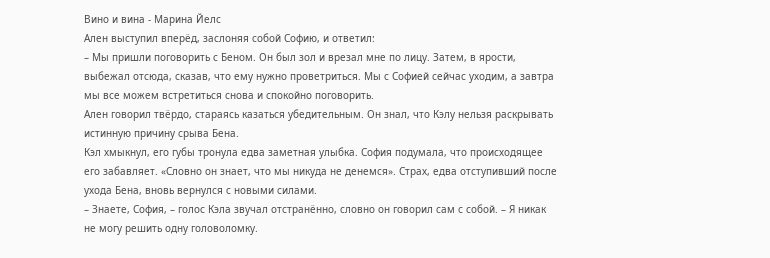Вино и вина - Марина Йелс
Ален выступил вперёд, заслоняя собой Софию, и ответил:
– Мы пришли поговорить с Беном. Он был зол и врезал мне по лицу. Затем, в ярости, выбежал отсюда, сказав, что ему нужно проветриться. Мы с Софией сейчас уходим, а завтра мы все можем встретиться снова и спокойно поговорить.
Ален говорил твёрдо, стараясь казаться убедительным. Он знал, что Кэлу нельзя раскрывать истинную причину срыва Бена.
Кэл хмыкнул, его губы тронула едва заметная улыбка. София подумала, что происходящее его забавляет. «Словно он знает, что мы никуда не денемся». Страх, едва отступивший после ухода Бена, вновь вернулся с новыми силами.
– Знаете, София, – голос Кэла звучал отстранённо, словно он говорил сам с собой. – Я никак не могу решить одну головоломку.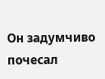Он задумчиво почесал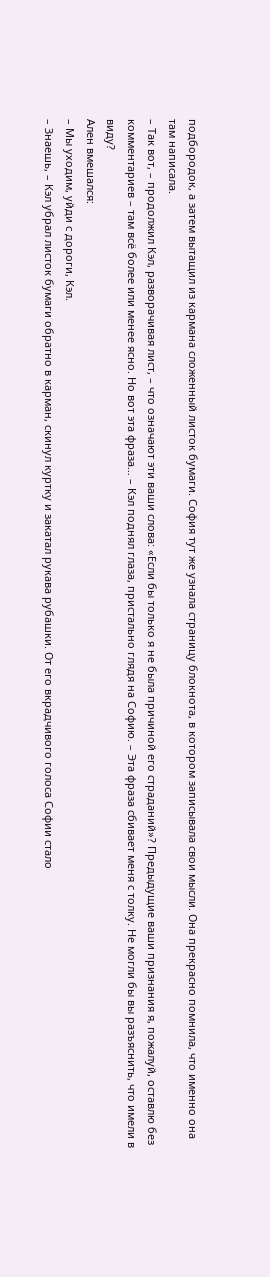подбородок, а затем вытащил из кармана сложенный листок бумаги. София тут же узнала страницу блокнота, в котором записывала свои мысли. Она прекрасно помнила, что именно она там написала.
– Так вот, – продолжил Кэл, разворачивая лист, – что означают эти ваши слова: «Если бы только я не была причиной его страданий»? Предыдущие ваши признания я, пожалуй, оставлю без комментариев – там всё более или менее ясно. Но вот эта фраза… – Кэл поднял глаза, пристально глядя на Софию. – Эта фраза сбивает меня с толку. Не могли бы вы разъяснить, что имели в виду?
Ален вмешался:
– Мы уходим, уйди с дороги, Кэл.
– Знаешь, – Кэл убрал листок бумаги обратно в карман, скинул куртку и закатал рукава рубашки. От его вкрадчивого голоса Софии стало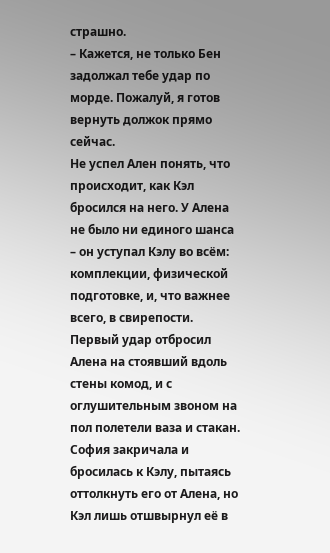страшно.
– Кажется, не только Бен задолжал тебе удар по морде. Пожалуй, я готов вернуть должок прямо сейчас.
Не успел Ален понять, что происходит, как Кэл бросился на него. У Алена не было ни единого шанса – он уступал Кэлу во всём: комплекции, физической подготовке, и, что важнее всего, в свирепости. Первый удар отбросил Алена на стоявший вдоль стены комод, и с оглушительным звоном на пол полетели ваза и стакан. София закричала и бросилась к Кэлу, пытаясь оттолкнуть его от Алена, но Кэл лишь отшвырнул её в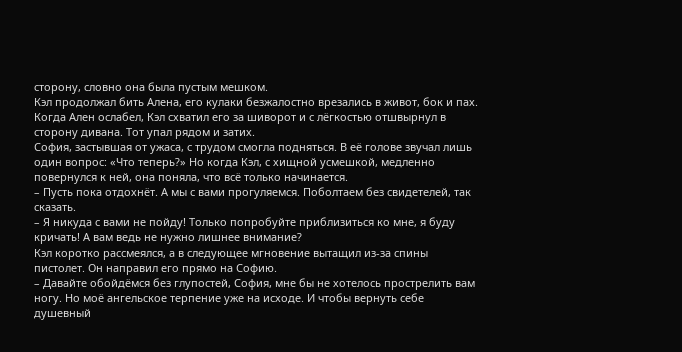сторону, словно она была пустым мешком.
Кэл продолжал бить Алена, его кулаки безжалостно врезались в живот, бок и пах. Когда Ален ослабел, Кэл схватил его за шиворот и с лёгкостью отшвырнул в сторону дивана. Тот упал рядом и затих.
София, застывшая от ужаса, с трудом смогла подняться. В её голове звучал лишь один вопрос: «Что теперь?» Но когда Кэл, с хищной усмешкой, медленно повернулся к ней, она поняла, что всё только начинается.
– Пусть пока отдохнёт. А мы с вами прогуляемся. Поболтаем без свидетелей, так сказать.
– Я никуда с вами не пойду! Только попробуйте приблизиться ко мне, я буду кричать! А вам ведь не нужно лишнее внимание?
Кэл коротко рассмеялся, а в следующее мгновение вытащил из-за спины пистолет. Он направил его прямо на Софию.
– Давайте обойдёмся без глупостей, София, мне бы не хотелось прострелить вам ногу. Но моё ангельское терпение уже на исходе. И чтобы вернуть себе душевный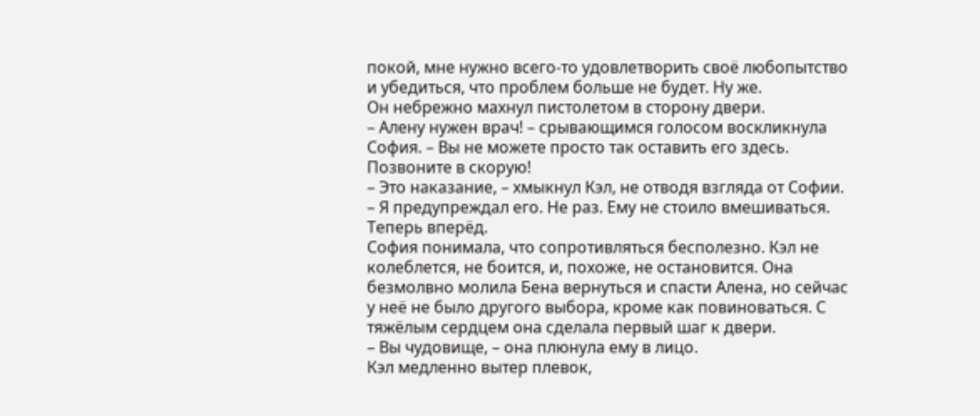покой, мне нужно всего-то удовлетворить своё любопытство и убедиться, что проблем больше не будет. Ну же.
Он небрежно махнул пистолетом в сторону двери.
– Алену нужен врач! – срывающимся голосом воскликнула София. – Вы не можете просто так оставить его здесь. Позвоните в скорую!
– Это наказание, – хмыкнул Кэл, не отводя взгляда от Софии. – Я предупреждал его. Не раз. Ему не стоило вмешиваться. Теперь вперёд.
София понимала, что сопротивляться бесполезно. Кэл не колеблется, не боится, и, похоже, не остановится. Она безмолвно молила Бена вернуться и спасти Алена, но сейчас у неё не было другого выбора, кроме как повиноваться. С тяжёлым сердцем она сделала первый шаг к двери.
– Вы чудовище, – она плюнула ему в лицо.
Кэл медленно вытер плевок,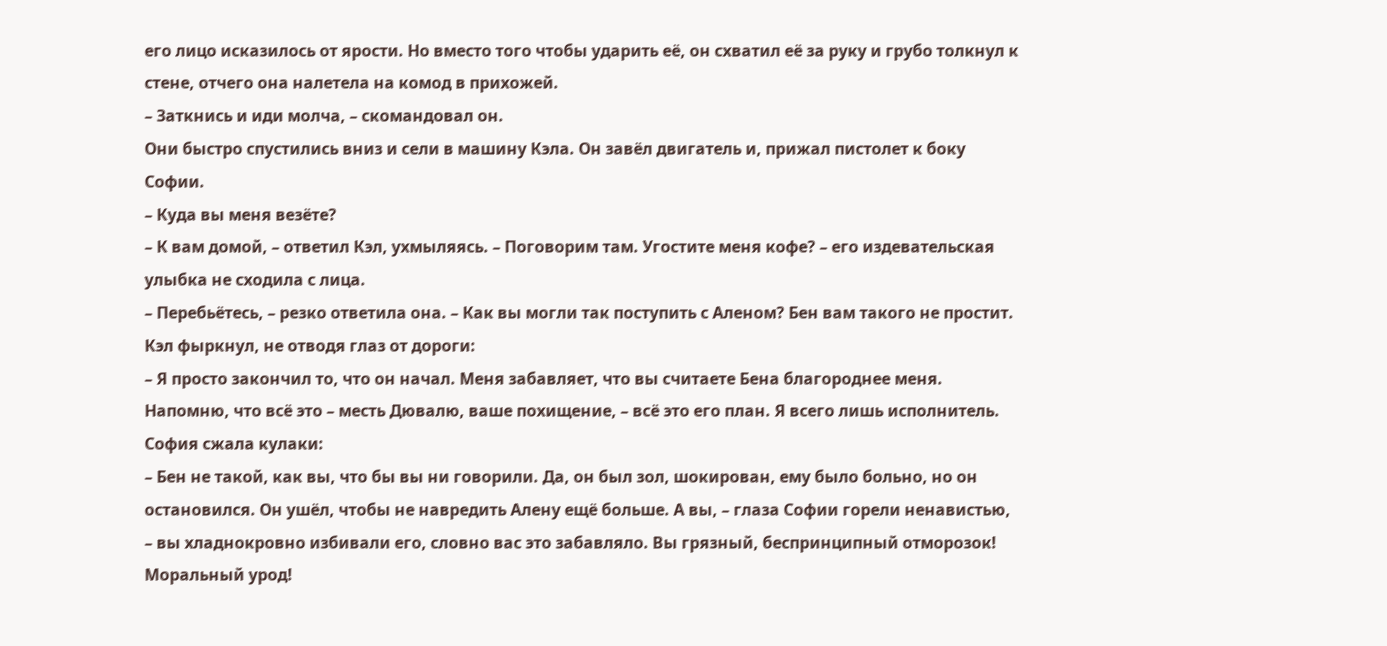его лицо исказилось от ярости. Но вместо того чтобы ударить её, он схватил её за руку и грубо толкнул к стене, отчего она налетела на комод в прихожей.
– Заткнись и иди молча, – скомандовал он.
Они быстро спустились вниз и сели в машину Кэла. Он завёл двигатель и, прижал пистолет к боку Софии.
– Куда вы меня везёте?
– К вам домой, – ответил Кэл, ухмыляясь. – Поговорим там. Угостите меня кофе? – его издевательская улыбка не сходила с лица.
– Перебьётесь, – резко ответила она. – Как вы могли так поступить с Аленом? Бен вам такого не простит.
Кэл фыркнул, не отводя глаз от дороги:
– Я просто закончил то, что он начал. Меня забавляет, что вы считаете Бена благороднее меня. Напомню, что всё это – месть Дювалю, ваше похищение, – всё это его план. Я всего лишь исполнитель.
София сжала кулаки:
– Бен не такой, как вы, что бы вы ни говорили. Да, он был зол, шокирован, ему было больно, но он остановился. Он ушёл, чтобы не навредить Алену ещё больше. А вы, – глаза Софии горели ненавистью, – вы хладнокровно избивали его, словно вас это забавляло. Вы грязный, беспринципный отморозок! Моральный урод!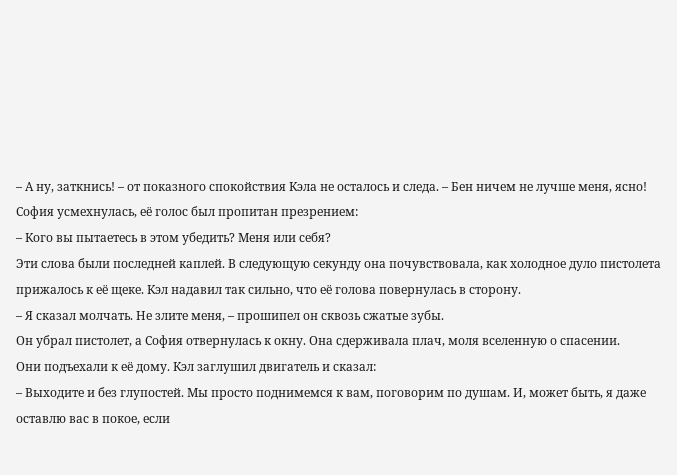– А ну, заткнись! – от показного спокойствия Кэла не осталось и следа. – Бен ничем не лучше меня, ясно!
София усмехнулась, её голос был пропитан презрением:
– Кого вы пытаетесь в этом убедить? Меня или себя?
Эти слова были последней каплей. В следующую секунду она почувствовала, как холодное дуло пистолета прижалось к её щеке. Кэл надавил так сильно, что её голова повернулась в сторону.
– Я сказал молчать. Не злите меня, – прошипел он сквозь сжатые зубы.
Он убрал пистолет, а София отвернулась к окну. Она сдерживала плач, моля вселенную о спасении.
Они подъехали к её дому. Кэл заглушил двигатель и сказал:
– Выходите и без глупостей. Мы просто поднимемся к вам, поговорим по душам. И, может быть, я даже оставлю вас в покое, если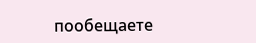пообещаете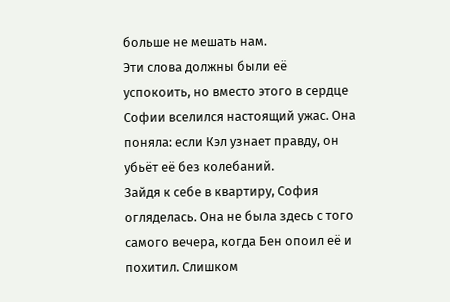больше не мешать нам.
Эти слова должны были её успокоить, но вместо этого в сердце Софии вселился настоящий ужас. Она поняла: если Кэл узнает правду, он убьёт её без колебаний.
Зайдя к себе в квартиру, София огляделась. Она не была здесь с того самого вечера, когда Бен опоил её и похитил. Слишком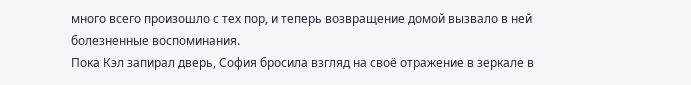много всего произошло с тех пор, и теперь возвращение домой вызвало в ней болезненные воспоминания.
Пока Кэл запирал дверь, София бросила взгляд на своё отражение в зеркале в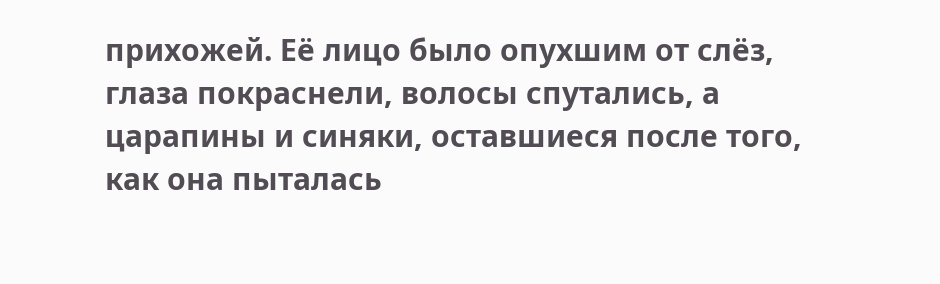прихожей. Её лицо было опухшим от слёз, глаза покраснели, волосы спутались, а царапины и синяки, оставшиеся после того, как она пыталась